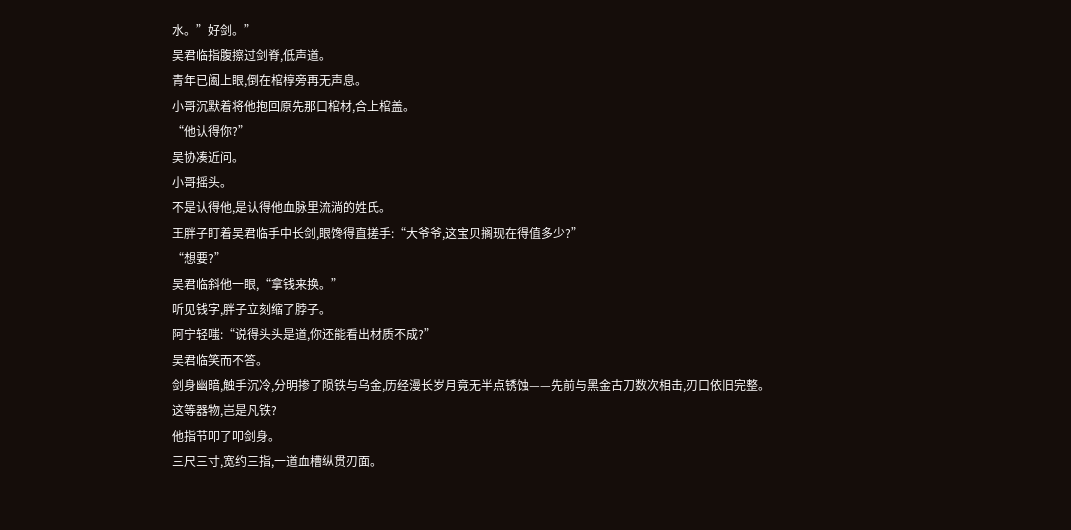水。”好剑。”
吴君临指腹擦过剑脊,低声道。
青年已阖上眼,倒在棺椁旁再无声息。
小哥沉默着将他抱回原先那口棺材,合上棺盖。
“他认得你?”
吴协凑近问。
小哥摇头。
不是认得他,是认得他血脉里流淌的姓氏。
王胖子盯着吴君临手中长剑,眼馋得直搓手:“大爷爷,这宝贝搁现在得值多少?”
“想要?”
吴君临斜他一眼,“拿钱来换。”
听见钱字,胖子立刻缩了脖子。
阿宁轻嗤:“说得头头是道,你还能看出材质不成?”
吴君临笑而不答。
剑身幽暗,触手沉冷,分明掺了陨铁与乌金,历经漫长岁月竟无半点锈蚀——先前与黑金古刀数次相击,刃口依旧完整。
这等器物,岂是凡铁?
他指节叩了叩剑身。
三尺三寸,宽约三指,一道血槽纵贯刃面。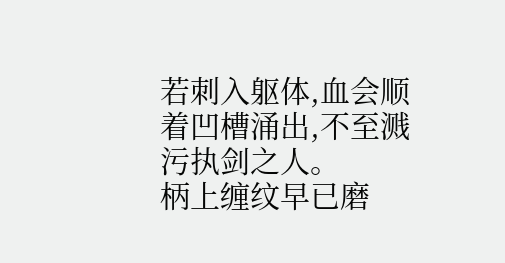若刺入躯体,血会顺着凹槽涌出,不至溅污执剑之人。
柄上缠纹早已磨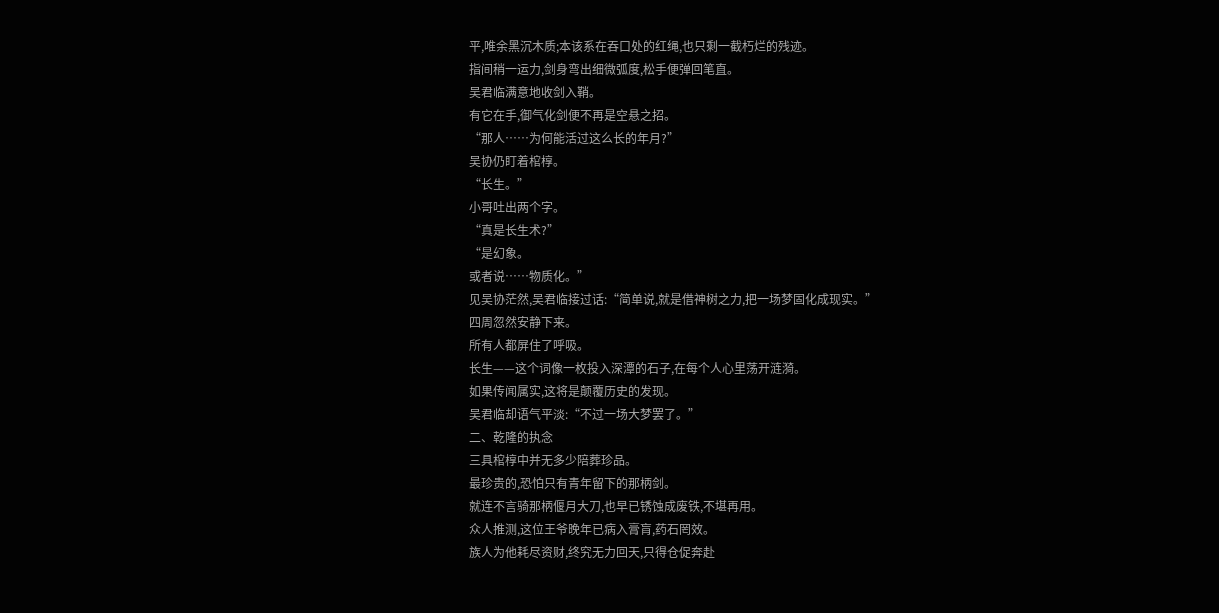平,唯余黑沉木质;本该系在吞口处的红绳,也只剩一截朽烂的残迹。
指间稍一运力,剑身弯出细微弧度,松手便弹回笔直。
吴君临满意地收剑入鞘。
有它在手,御气化剑便不再是空悬之招。
“那人……为何能活过这么长的年月?”
吴协仍盯着棺椁。
“长生。”
小哥吐出两个字。
“真是长生术?”
“是幻象。
或者说……物质化。”
见吴协茫然,吴君临接过话:“简单说,就是借神树之力,把一场梦固化成现实。”
四周忽然安静下来。
所有人都屏住了呼吸。
长生——这个词像一枚投入深潭的石子,在每个人心里荡开涟漪。
如果传闻属实,这将是颠覆历史的发现。
吴君临却语气平淡:“不过一场大梦罢了。”
二、乾隆的执念
三具棺椁中并无多少陪葬珍品。
最珍贵的,恐怕只有青年留下的那柄剑。
就连不言骑那柄偃月大刀,也早已锈蚀成废铁,不堪再用。
众人推测,这位王爷晚年已病入膏肓,药石罔效。
族人为他耗尽资财,终究无力回天,只得仓促奔赴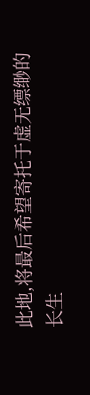此地,将最后希望寄托于虚无缥缈的长生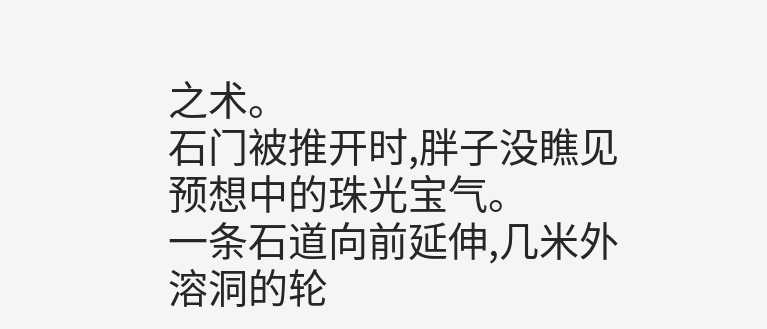之术。
石门被推开时,胖子没瞧见预想中的珠光宝气。
一条石道向前延伸,几米外溶洞的轮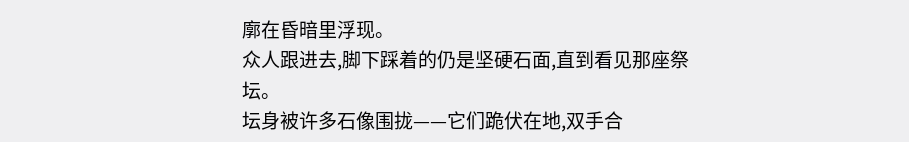廓在昏暗里浮现。
众人跟进去,脚下踩着的仍是坚硬石面,直到看见那座祭坛。
坛身被许多石像围拢——它们跪伏在地,双手合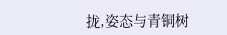拢,姿态与青铜树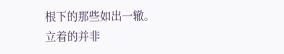根下的那些如出一辙。
立着的并非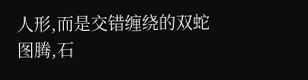人形,而是交错缠绕的双蛇图腾,石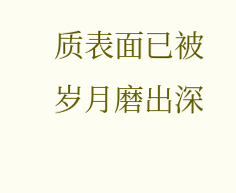质表面已被岁月磨出深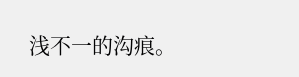浅不一的沟痕。